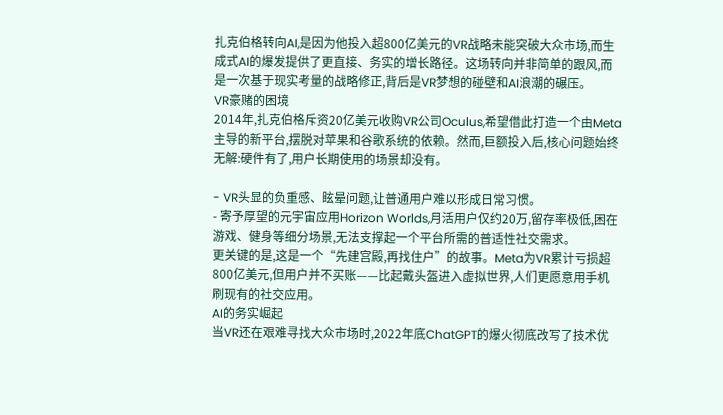扎克伯格转向AI,是因为他投入超800亿美元的VR战略未能突破大众市场,而生成式AI的爆发提供了更直接、务实的增长路径。这场转向并非简单的跟风,而是一次基于现实考量的战略修正,背后是VR梦想的碰壁和AI浪潮的碾压。
VR豪赌的困境
2014年,扎克伯格斥资20亿美元收购VR公司Oculus,希望借此打造一个由Meta主导的新平台,摆脱对苹果和谷歌系统的依赖。然而,巨额投入后,核心问题始终无解:硬件有了,用户长期使用的场景却没有。

- VR头显的负重感、眩晕问题,让普通用户难以形成日常习惯。
- 寄予厚望的元宇宙应用Horizon Worlds,月活用户仅约20万,留存率极低,困在游戏、健身等细分场景,无法支撑起一个平台所需的普适性社交需求。
更关键的是,这是一个“先建宫殿,再找住户”的故事。Meta为VR累计亏损超800亿美元,但用户并不买账——比起戴头盔进入虚拟世界,人们更愿意用手机刷现有的社交应用。
AI的务实崛起
当VR还在艰难寻找大众市场时,2022年底ChatGPT的爆火彻底改写了技术优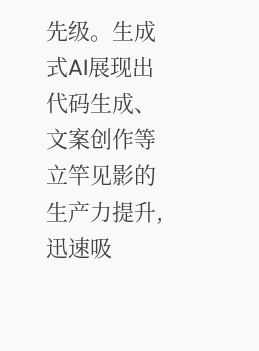先级。生成式AI展现出代码生成、文案创作等立竿见影的生产力提升,迅速吸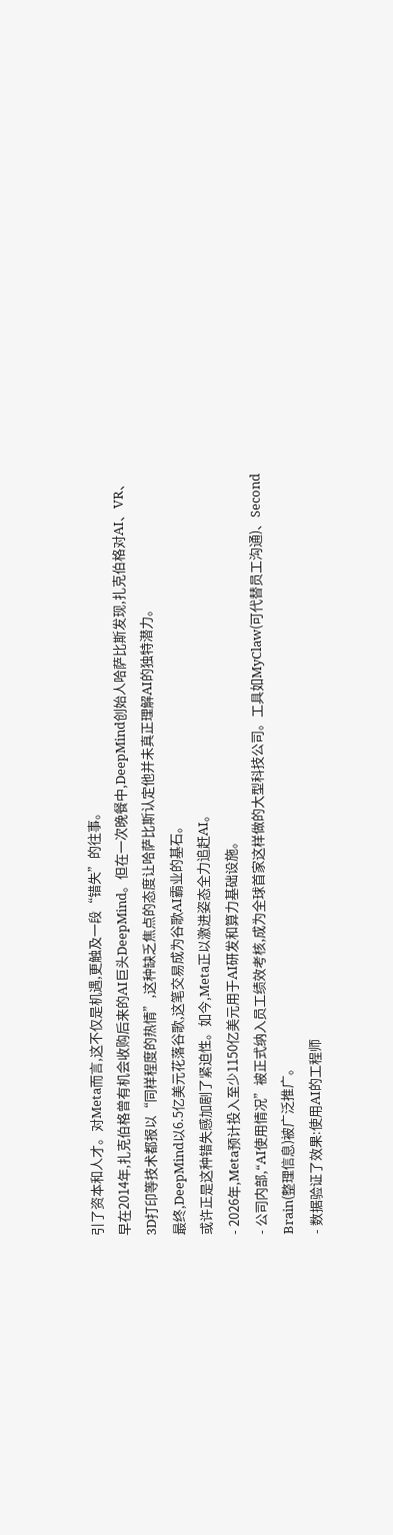引了资本和人才。对Meta而言,这不仅是机遇,更触及一段“错失”的往事。
早在2014年,扎克伯格曾有机会收购后来的AI巨头DeepMind。但在一次晚餐中,DeepMind创始人哈萨比斯发现,扎克伯格对AI、VR、3D打印等技术都报以“同样程度的热情”,这种缺乏焦点的态度让哈萨比斯认定他并未真正理解AI的独特潜力。
最终,DeepMind以6.5亿美元花落谷歌,这笔交易成为谷歌AI霸业的基石。
或许正是这种错失感加剧了紧迫性。如今,Meta正以激进姿态全力追赶AI。
- 2026年,Meta预计投入至少1150亿美元用于AI研发和算力基础设施。
- 公司内部,“AI使用情况”被正式纳入员工绩效考核,成为全球首家这样做的大型科技公司。工具如MyClaw(可代替员工沟通)、Second Brain(整理信息)被广泛推广。
- 数据验证了效果:使用AI的工程师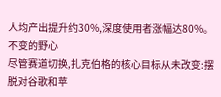人均产出提升约30%,深度使用者涨幅达80%。
不变的野心
尽管赛道切换,扎克伯格的核心目标从未改变:摆脱对谷歌和苹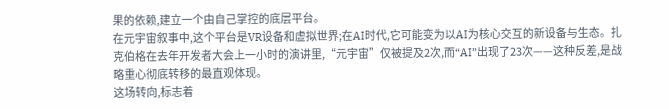果的依赖,建立一个由自己掌控的底层平台。
在元宇宙叙事中,这个平台是VR设备和虚拟世界;在AI时代,它可能变为以AI为核心交互的新设备与生态。扎克伯格在去年开发者大会上一小时的演讲里,“元宇宙”仅被提及2次,而“AI”出现了23次——这种反差,是战略重心彻底转移的最直观体现。
这场转向,标志着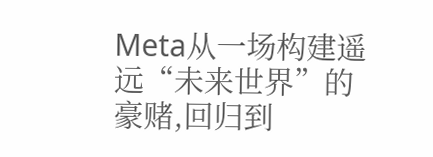Meta从一场构建遥远“未来世界”的豪赌,回归到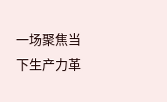一场聚焦当下生产力革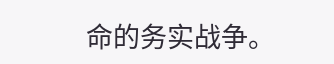命的务实战争。